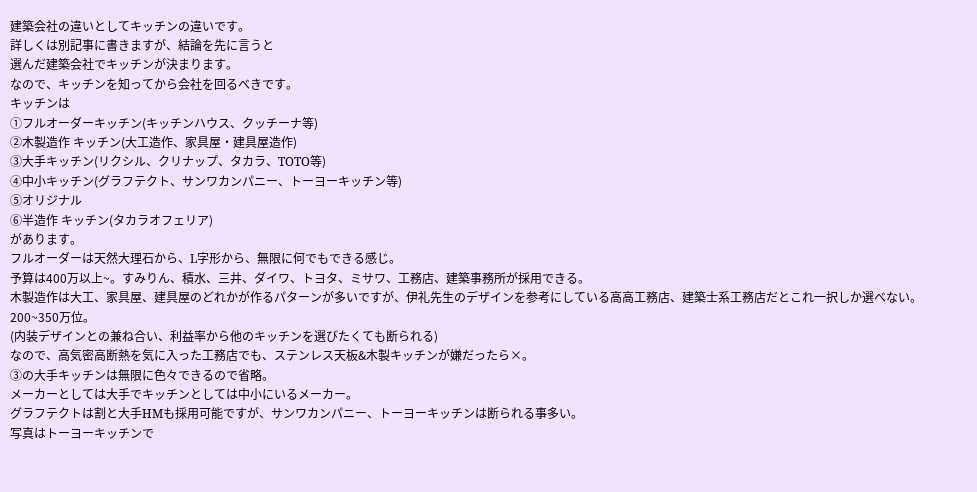建築会社の違いとしてキッチンの違いです。
詳しくは別記事に書きますが、結論を先に言うと
選んだ建築会社でキッチンが決まります。
なので、キッチンを知ってから会社を回るべきです。
キッチンは
①フルオーダーキッチン(キッチンハウス、クッチーナ等)
②木製造作 キッチン(大工造作、家具屋・建具屋造作)
③大手キッチン(リクシル、クリナップ、タカラ、TOTO等)
④中小キッチン(グラフテクト、サンワカンパニー、トーヨーキッチン等)
⑤オリジナル
⑥半造作 キッチン(タカラオフェリア)
があります。
フルオーダーは天然大理石から、L字形から、無限に何でもできる感じ。
予算は400万以上~。すみりん、積水、三井、ダイワ、トヨタ、ミサワ、工務店、建築事務所が採用できる。
木製造作は大工、家具屋、建具屋のどれかが作るパターンが多いですが、伊礼先生のデザインを参考にしている高高工務店、建築士系工務店だとこれ一択しか選べない。
200~350万位。
(内装デザインとの兼ね合い、利益率から他のキッチンを選びたくても断られる)
なので、高気密高断熱を気に入った工務店でも、ステンレス天板&木製キッチンが嫌だったら×。
③の大手キッチンは無限に色々できるので省略。
メーカーとしては大手でキッチンとしては中小にいるメーカー。
グラフテクトは割と大手HMも採用可能ですが、サンワカンパニー、トーヨーキッチンは断られる事多い。
写真はトーヨーキッチンで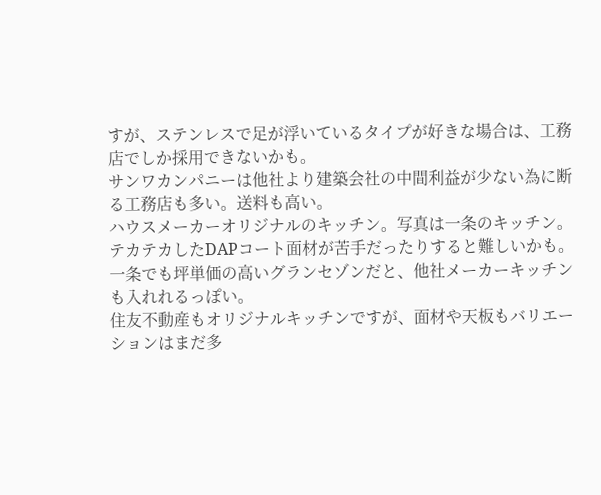すが、ステンレスで足が浮いているタイプが好きな場合は、工務店でしか採用できないかも。
サンワカンパニーは他社より建築会社の中間利益が少ない為に断る工務店も多い。送料も高い。
ハウスメーカーオリジナルのキッチン。写真は一条のキッチン。
テカテカしたDAPコート面材が苦手だったりすると難しいかも。
一条でも坪単価の高いグランセゾンだと、他社メーカーキッチンも入れれるっぽい。
住友不動産もオリジナルキッチンですが、面材や天板もバリエーションはまだ多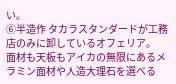い。
⑥半造作 タカラスタンダードが工務店のみに卸しているオフェリア。
面材も天板もアイカの無限にあるメラミン面材や人造大理石を選べる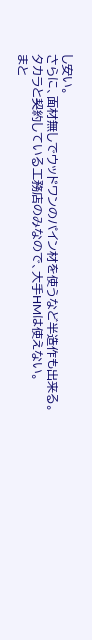し安い。
さらに、面材無しでウッドワンのパイン材を使うなど半造作も出来る。
タカラと契約している工務店のみなので、大手HMは使えない。
まと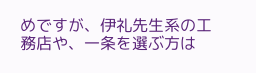めですが、伊礼先生系の工務店や、一条を選ぶ方は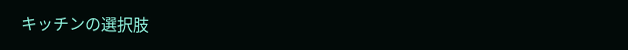キッチンの選択肢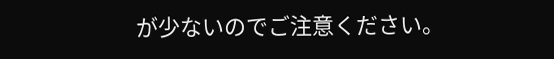が少ないのでご注意ください。